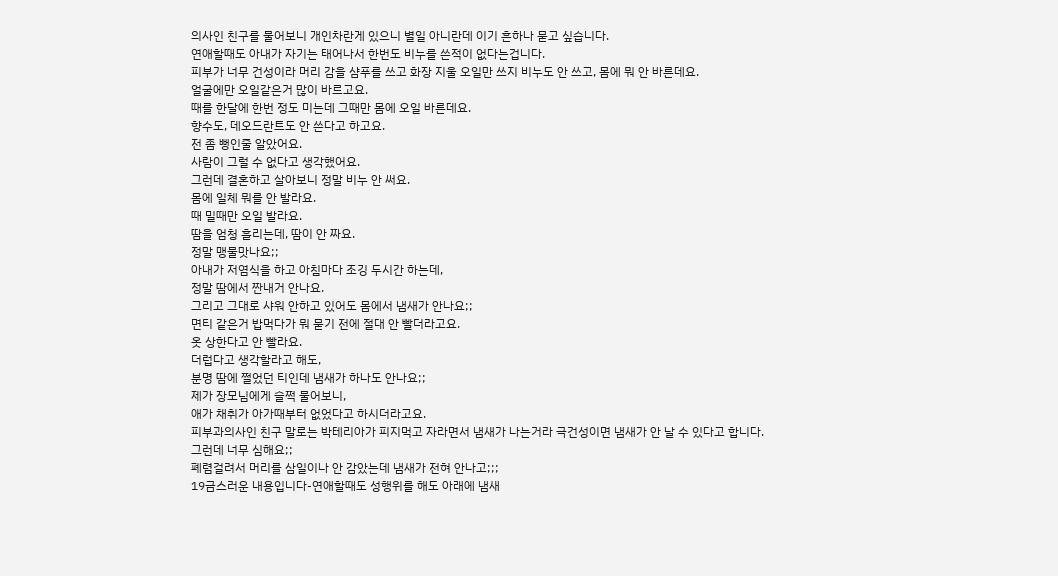의사인 친구를 물어보니 개인차란게 있으니 별일 아니란데 이기 흔하나 묻고 싶습니다.
연애할때도 아내가 자기는 태어나서 한번도 비누를 쓴적이 없다는겁니다.
피부가 너무 건성이라 머리 감을 샴푸를 쓰고 화장 지울 오일만 쓰지 비누도 안 쓰고, 몸에 뭐 안 바른데요.
얼굴에만 오일같은거 많이 바르고요.
때를 한달에 한번 정도 미는데 그때만 몸에 오일 바른데요.
향수도, 데오드란트도 안 쓴다고 하고요.
전 좀 뻥인줄 알았어요.
사람이 그럴 수 없다고 생각했어요.
그런데 결혼하고 살아보니 정말 비누 안 써요.
몸에 일체 뭐를 안 발라요.
때 밀때만 오일 발라요.
땀을 엄청 흘리는데, 땀이 안 짜요.
정말 맹물맛나요;;
아내가 저염식을 하고 아침마다 조깅 두시간 하는데,
정말 땀에서 짠내거 안나요.
그리고 그대로 샤워 안하고 있어도 몸에서 냄새가 안나요;;
면티 같은거 밥먹다가 뭐 묻기 전에 절대 안 빨더라고요.
옷 상한다고 안 빨라요.
더럽다고 생각할라고 해도,
분명 땀에 쩔었던 티인데 냄새가 하나도 안나요;;
제가 장모님에게 슬쩍 물어보니,
애가 채취가 아가때부터 없었다고 하시더라고요.
피부과의사인 친구 말로는 박테리아가 피지먹고 자라면서 냄새가 나는거라 극건성이면 냄새가 안 날 수 있다고 합니다.
그런데 너무 심해요;;
폐렴걸려서 머리를 삼일이나 안 감았는데 냄새가 전혀 안나고;;;
19금스러운 내용입니다-연애할때도 성행위를 해도 아래에 냄새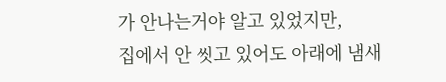가 안나는거야 알고 있었지만,
집에서 안 씻고 있어도 아래에 냄새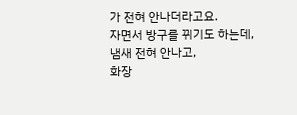가 전혀 안나더라고요.
자면서 방구를 뀌기도 하는데,
냄새 전혀 안나고,
화장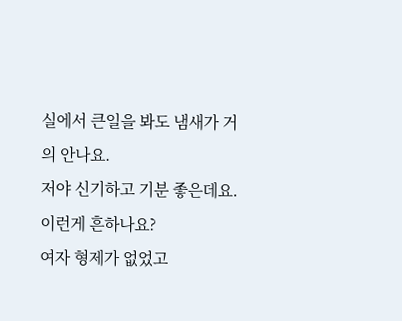실에서 큰일을 봐도 냄새가 거의 안나요.
저야 신기하고 기분 좋은데요.
이런게 흔하나요?
여자 형제가 없었고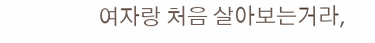여자랑 처음 살아보는거라,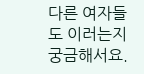다른 여자들도 이러는지 궁금해서요.